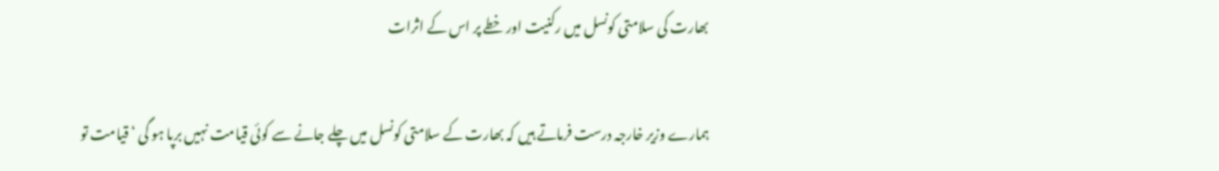بھارت کی سلامتی کونسل میں رکنیت اور خطے پر اس کے اثرات

ہمارے وزیر خارجہ درست فرماتے ہیں کہ بھارت کے سلامتی کونسل میں چلے جانے سے کوئی قیامت نہیں برپا ہو گی ‘ قیامت تو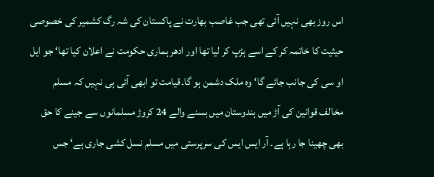اس روز بھی نہیں آئی تھی جب غاصب بھارت نے پاکستان کی شہ رگ کشمیر کی خصوصی حیثیت کا خاتمہ کر کے اسے ہڑپ کر لیا تھا اور ادھر ہماری حکومت نے اعلان کیا تھا‘ جو ایل او سی کی جانب جائے گا‘ وہ ملک دشمن ہو گا۔قیامت تو ابھی آئی ہی نہیں کہ مسلم مخالف قوانین کی آڑ میں ہندوستان میں بسنے والے 24 کروڑ مسلمانوں سے جینے کا حق بھی چھینا جا رہا ہے۔ آر ایس ایس کی سرپرستی میں مسلم نسل کشی جاری ہے‘ جس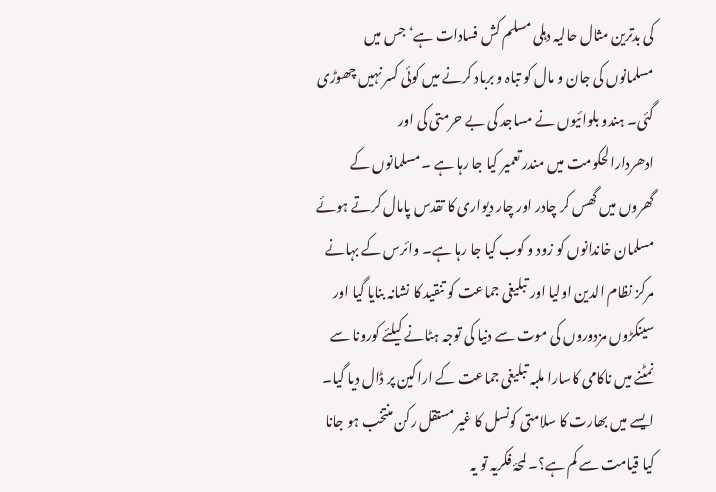کی بدترین مثال حالیہ دہلی مسلم کش فسادات ہے‘ جس میں مسلمانوں کی جان و مال کو تباہ و برباد کرنے میں کوئی کسر نہیں چھوڑی گئی۔ ہندو بلوائیوں نے مساجد کی بے حرمتی کی اور ادھردارالحکومت میں مندر تعمیر کیا جا رہا ہے ۔ مسلمانوں کے گھروں میں گھس کر چادر اور چار دیواری کا تقدس پامال کرتے ہوئے مسلمان خاندانوں کو زود و کوب کیا جا رہا ہے۔ وائرس کے بہانے مرکز نظام الدین اولیا اور تبلیغی جماعت کو تنقید کا نشانہ بنایا گیا اور سینکڑوں مزدوروں کی موت سے دنیا کی توجہ ہٹانے کیلئے کورونا سے نمٹنے میں ناکامی کاسارا ملبہ تبلیغی جماعت کے اراکین پر ڈال دیا گیا۔ ایسے میں بھارت کا سلامتی کونسل کا غیر مستقل رکن منتخب ہو جانا کیا قیامت سے کم ہے؟۔ لمحۂ فکریہ تو یہ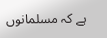ہے کہ مسلمانوں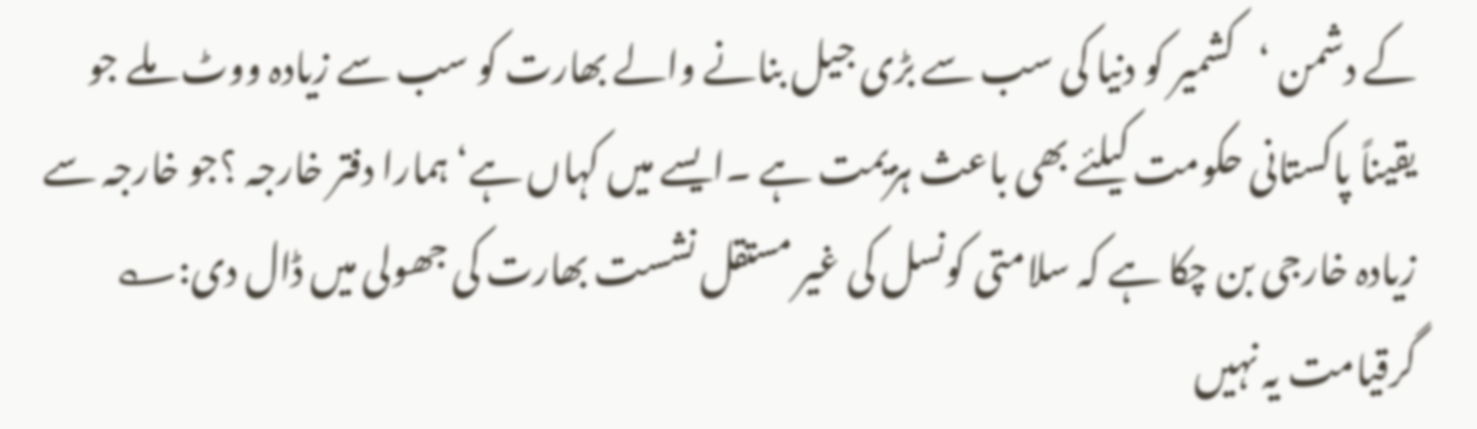کے دشمن ‘کشمیر کو دنیا کی سب سے بڑی جیل بنانے والے بھارت کو سب سے زیادہ ووٹ ملے جو یقیناً پاکستانی حکومت کیلئے بھی باعث ہزیمت ہے ۔ایسے میں کہاں ہے‘ ہمارا دفتر خارجہ ؟جو خارجہ سے زیادہ خارجی بن چکا ہے کہ سلامتی کونسل کی غیر مستقل نشست بھارت کی جھولی میں ڈال دی:؎
گرقیامت یہ نہیں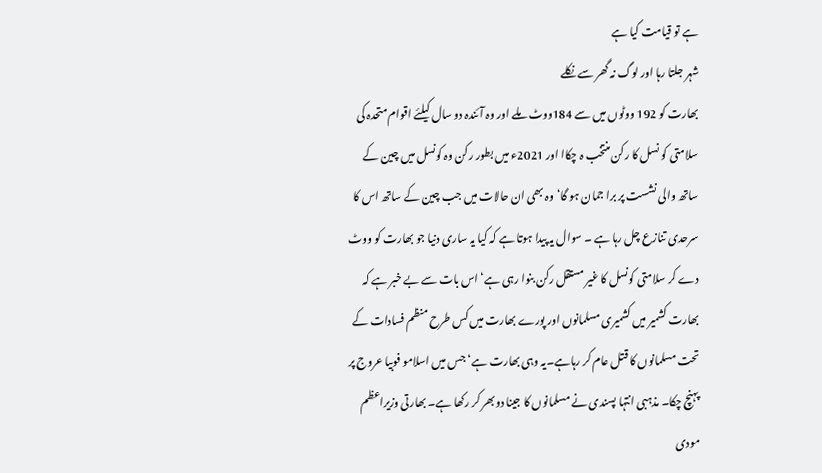ہے تو قیامت کیا ہے
شہر جلتا رہا اور لوگ نہ گھر سے نکلے
بھارت کو 192 ووٹوں میں سے 184ووٹ ملے اور وہ آئندہ دو سال کیلئے اقوام متحدہ کی سلامتی کو نسل کا رکن منتخب ہ چکاا اور 2021ء میں بطور رکن وہ کونسل میں چین کے ساتھ والی نشست پر برا جمان ہو گا‘وہ بھی ان حالات میں جب چین کے ساتھ اس کا سرحدی تنازع چل رہا ہے ۔ سوال یہ پیدا ہوتا ہے کہ کیا یہ ساری دنیا جو بھارت کو ووٹ دے کر سلامتی کونسل کا غیر مستقل رکن بنوا رہی ہے‘ اس بات سے بے خبر ہے کہ بھارت کشمیر میں کشمیری مسلمانوں اور پورے بھارت میں کس طرح منظم فسادات کے تحت مسلمانوں کا قتل عام کر رہاہے۔یہ وہی بھارت ہے‘ جس میں اسلامو فوبیا عروج پر پہنچ چکا۔ مذہبی انتہا پسندی نے مسلمانوں کا جینا دوبھر کر رکھا ہے۔ بھارتی وزیراعظم مودی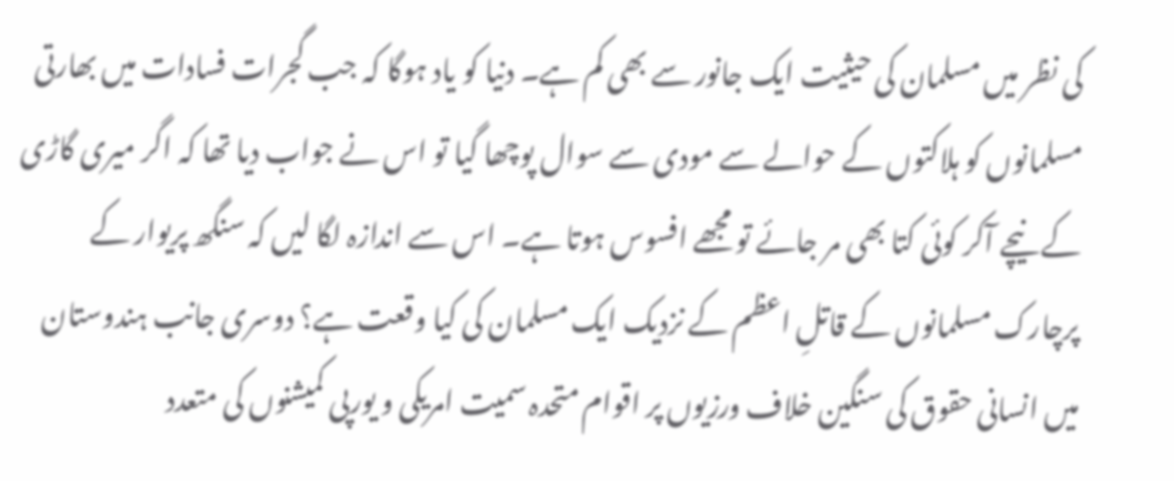کی نظر میں مسلمان کی حیثیت ایک جانور سے بھی کم ہے۔ دنیا کو یاد ہوگا کہ جب گجرات فسادات میں بھارتی مسلمانوں کو ہلاکتوں کے حوالے سے مودی سے سوال پوچھا گیا تو اس نے جواب دیا تھا کہ اگر میری گاڑی کے نیچے آکر کوئی کتا بھی مر جائے تو مجھے افسوس ہوتا ہے۔ اس سے اندازہ لگا لیں کہ سنگھ پریوار کے پرچارک مسلمانوں کے قاتلِ اعظم کے نزدیک ایک مسلمان کی کیا وقعت ہے؟ دوسری جانب ہندوستان میں انسانی حقوق کی سنگین خلاف ورزیوں پر اقوام متحدہ سمیت امریکی و یورپی کمیشنوں کی متعدد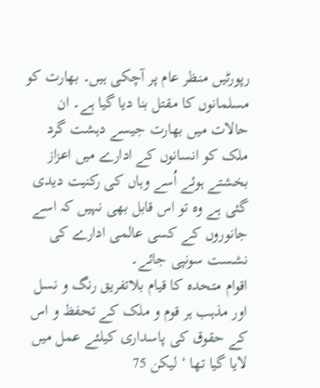رپورٹیں منظر عام پر آچکی ہیں۔ بھارت کو مسلمانوں کا مقتل بنا دیا گیا ہے۔ ان حالات میں بھارت جیسے دہشت گرد ملک کو انسانوں کے ادارے میں اعزاز بخشتے ہوئے اُسے وہاں کی رکنیت دیدی گئی ہے وہ تو اس قابل بھی نہیں کہ اسے جانوروں کے کسی عالمی ادارے کی نشست سونپی جائے۔
اقوام متحدہ کا قیام بلاتفریق رنگ و نسل اور مذہب ہر قوم و ملک کے تحفظ و اس کے حقوق کی پاسداری کیلئے عمل میں لایا گیا تھا ‘ لیکن 75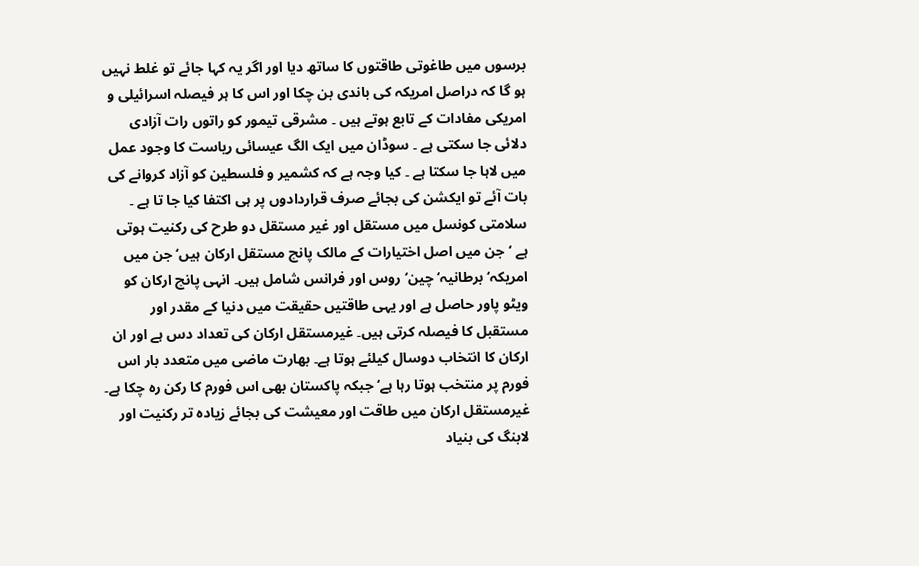برسوں میں طاغوتی طاقتوں کا ساتھ دیا اور اگر یہ کہا جائے تو غلط نہیں ہو گا کہ دراصل امریکہ کی باندی بن چکا اور اس کا ہر فیصلہ اسرائیلی و امریکی مفادات کے تابع ہوتے ہیں ۔ مشرقی تیمور کو راتوں رات آزادی دلائی جا سکتی ہے ۔ سوڈان میں ایک الگ عیسائی ریاست کا وجود عمل میں لاہا جا سکتا ہے ۔ کیا وجہ ہے کہ کشمیر و فلسطین کو آزاد کروانے کی بات آئے تو ایکشن کی بجائے صرف قراردادوں پر ہی اکتفا کیا جا تا ہے ۔ سلامتی کونسل میں مستقل اور غیر مستقل دو طرح کی رکنیت ہوتی ہے ‘جن میں اصل اختیارات کے مالک پانچ مستقل ارکان ہیں‘ جن میں امریکہ‘ برطانیہ‘ چین‘ روس اور فرانس شامل ہیں۔ انہی پانچ ارکان کو ویٹو پاور حاصل ہے اور یہی طاقتیں حقیقت میں دنیا کے مقدر اور مستقبل کا فیصلہ کرتی ہیں۔ غیرمستقل ارکان کی تعداد دس ہے اور ان ارکان کا انتخاب دوسال کیلئے ہوتا ہے۔ بھارت ماضی میں متعدد بار اس فورم پر منتخب ہوتا رہا ہے‘ جبکہ پاکستان بھی اس فورم کا رکن رہ چکا ہے۔ غیرمستقل ارکان میں طاقت اور معیشت کی بجائے زیادہ تر رکنیت اور لابنگ کی بنیاد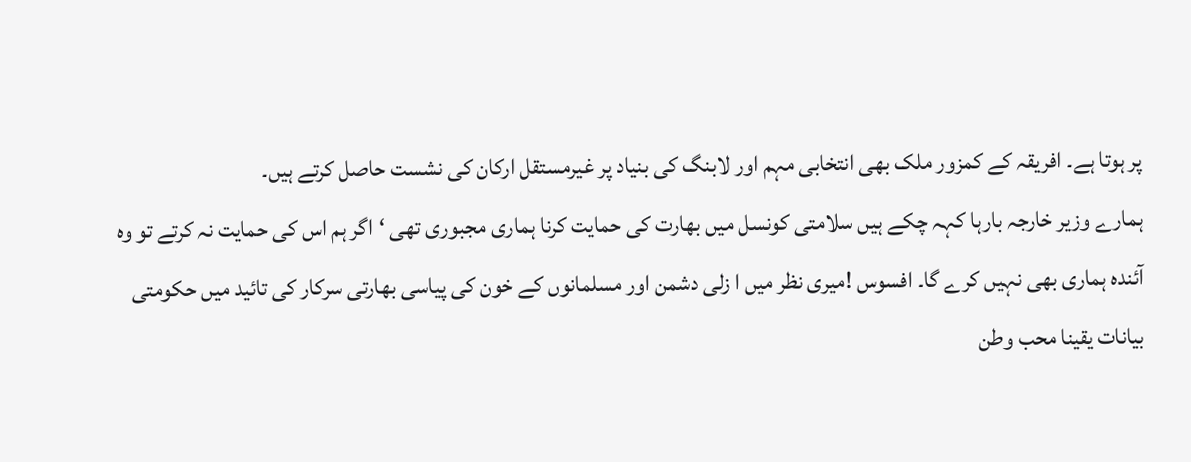پر ہوتا ہے۔ افریقہ کے کمزور ملک بھی انتخابی مہم اور لابنگ کی بنیاد پر غیرمستقل ارکان کی نشست حاصل کرتے ہیں۔
ہمارے وزیر خارجہ بارہا کہہ چکے ہیں سلامتی کونسل میں بھارت کی حمایت کرنا ہماری مجبوری تھی ‘اگر ہم اس کی حمایت نہ کرتے تو وہ آئندہ ہماری بھی نہیں کرے گا۔ افسوس !میری نظر میں ا زلی دشمن اور مسلمانوں کے خون کی پیاسی بھارتی سرکار کی تائید میں حکومتی بیانات یقینا محب وطن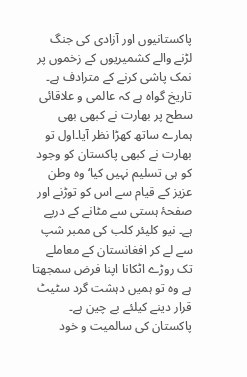پاکستانیوں اور آزادی کی جنگ لڑنے والے کشمیریوں کے زخموں پر نمک پاشی کرنے کے مترادف ہے۔
تاریخ گواہ ہے کہ عالمی و علاقائی سطح پر بھارت نے کبھی بھی ہمارے ساتھ کھڑا نظر آیا۔اول تو بھارت نے کبھی پاکستان کو وجود کو ہی تسلیم نہیں کیا‘ وہ وطن عزیز کے قیام سے اس کو توڑنے اور صفحۂ ہستی سے مٹانے کے درپے ہے۔ نیو کلیئر کلب کی ممبر شپ سے لے کر افغانستان کے معاملے تک روڑے اٹکانا اپنا فرض سمجھتا ہے وہ تو ہمیں دہشت گرد سٹیٹ قرار دینے کیلئے بے چین ہے۔ پاکستان کی سالمیت و خود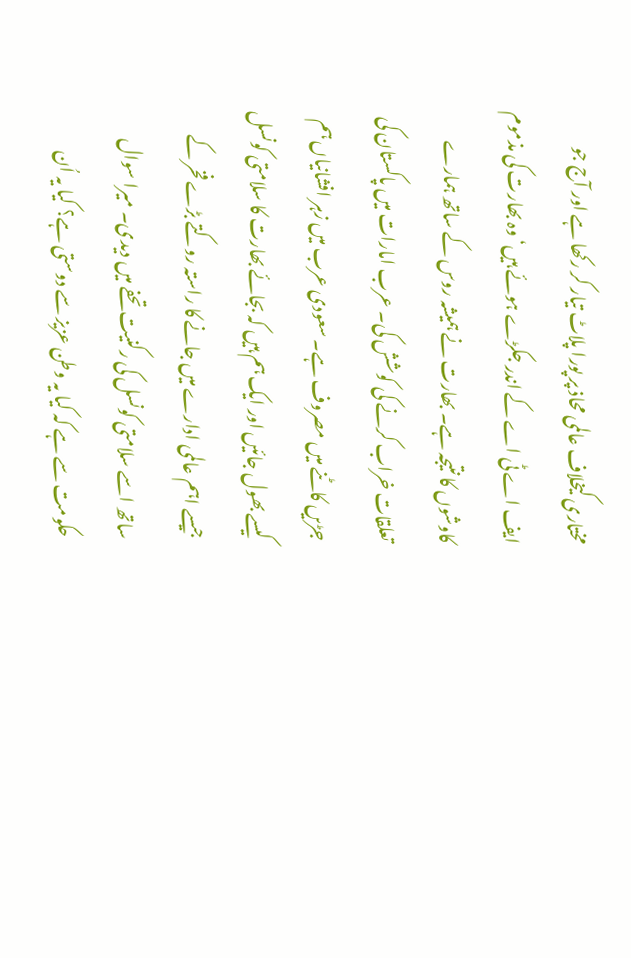مختاری کیخلاف عالمی محاذ پر پورا پلاٹ تیار کر رکھا ہے اور آج جو ایف اے ٹی اے کے اندر جکڑے ہوئے ہیں‘ وہ بھارت کی مذموم کاوشوں کا نتیجہ ہے۔ بھارت نے ہمیشہ روس کے ساتھ ہمارے تعلقات خراب کرنے کی کوشش کی۔ عرب امارات میں پاکستان کی جڑیں کاٹنے میں مصروف ہے۔ سعودی عرب میں زہر افشانیاں ہم کیسے بھول جائیں اور ایک ہم ہیں کہ بجائے بھارت کا سلامتی کونسل جیسے اہم عالمی ادارے میں جانے کا راستہ روکتے بڑے فخر کے ساتھ اسے سلامتی کونسل کی رکنیت تحفے میں دیدی۔ میرا سوال حکومت سے ہے کہ کیا یہ وطن عزیز سے دوستی ہے؟ کیا یہ اُن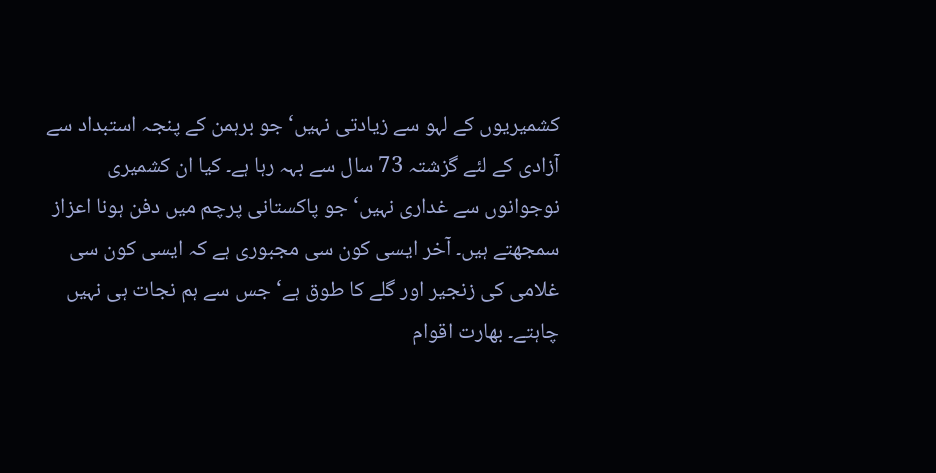کشمیریوں کے لہو سے زیادتی نہیں‘ جو برہمن کے پنجہ استبداد سے آزادی کے لئے گزشتہ 73 سال سے بہہ رہا ہے۔ کیا ان کشمیری نوجوانوں سے غداری نہیں‘ جو پاکستانی پرچم میں دفن ہونا اعزاز سمجھتے ہیں۔ آخر ایسی کون سی مجبوری ہے کہ ایسی کون سی غلامی کی زنجیر اور گلے کا طوق ہے‘ جس سے ہم نجات ہی نہیں چاہتے۔ بھارت اقوام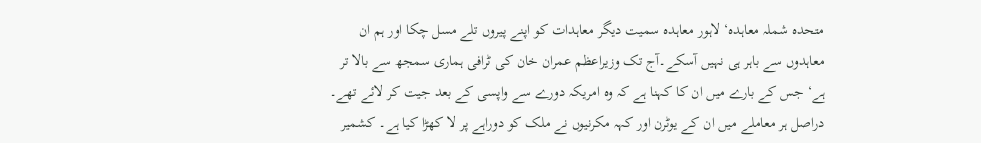متحدہ شملہ معاہدہ‘ لاہور معاہدہ سمیت دیگر معاہدات کو اپنے پیروں تلے مسل چکا اور ہم ان معاہدوں سے باہر ہی نہیں آسکے۔آج تک وزیراعظم عمران خان کی ٹرافی ہماری سمجھ سے بالا تر ہے‘ جس کے بارے میں ان کا کہنا ہے کہ وہ امریکہ دورے سے واپسی کے بعد جیت کر لائے تھے۔ دراصل ہر معاملے میں ان کے یوٹرن اور کہہ مکرنیوں نے ملک کو دوراہے پر لا کھڑا کیا ہے۔ کشمیر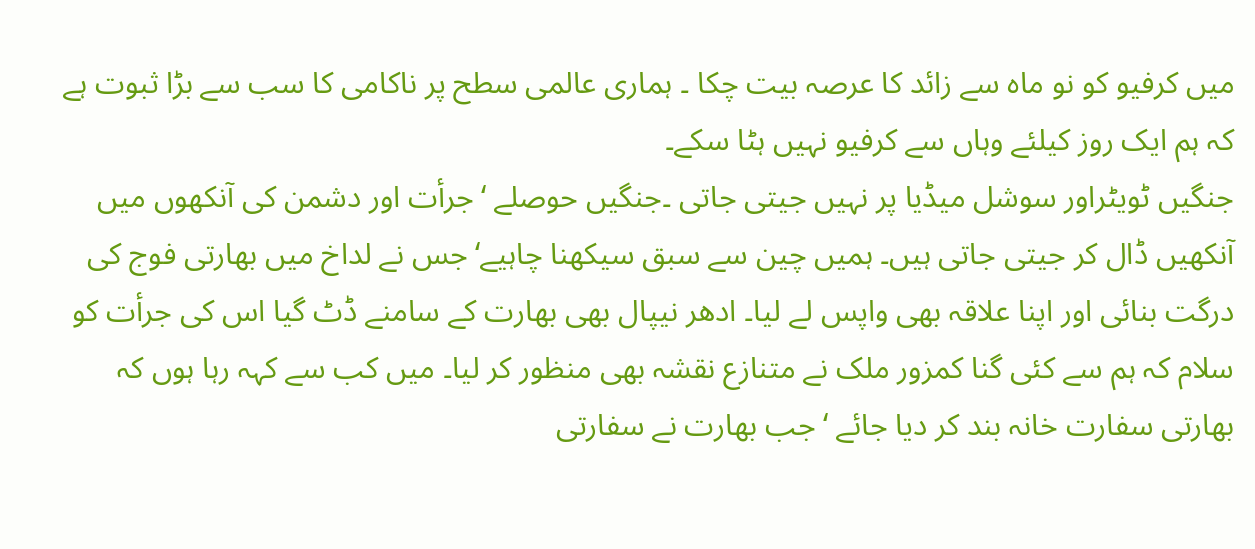میں کرفیو کو نو ماہ سے زائد کا عرصہ بیت چکا ۔ ہماری عالمی سطح پر ناکامی کا سب سے بڑا ثبوت ہے کہ ہم ایک روز کیلئے وہاں سے کرفیو نہیں ہٹا سکے۔
جنگیں ٹویٹراور سوشل میڈیا پر نہیں جیتی جاتی ۔جنگیں حوصلے ‘جرأت اور دشمن کی آنکھوں میں آنکھیں ڈال کر جیتی جاتی ہیں۔ ہمیں چین سے سبق سیکھنا چاہیے‘ جس نے لداخ میں بھارتی فوج کی درگت بنائی اور اپنا علاقہ بھی واپس لے لیا۔ ادھر نیپال بھی بھارت کے سامنے ڈٹ گیا اس کی جرأت کو سلام کہ ہم سے کئی گنا کمزور ملک نے متنازع نقشہ بھی منظور کر لیا۔ میں کب سے کہہ رہا ہوں کہ بھارتی سفارت خانہ بند کر دیا جائے ‘جب بھارت نے سفارتی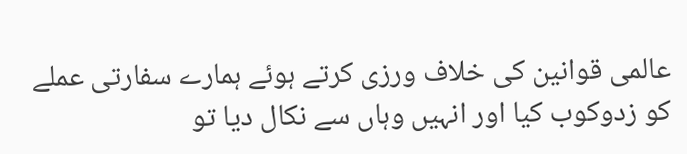عالمی قوانین کی خلاف ورزی کرتے ہوئے ہمارے سفارتی عملے کو زدوکوب کیا اور انہیں وہاں سے نکال دیا تو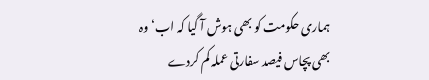ہماری حکومت کو بھی ہوش آ گیا کہ اب‘ وہ بھی پچاس فیصد سفارتی عملہ کم کردے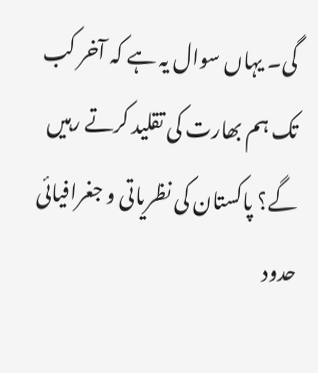گی۔ یہاں سوال یہ ہے کہ آخر کب تک ہم بھارت کی تقلید کرتے رہیں گے؟ پاکستان کی نظریاتی و جغرافیائی حدود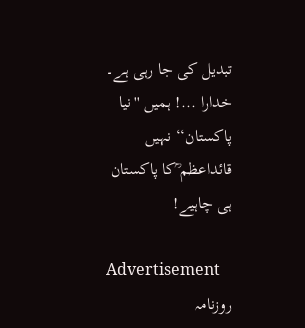تبدیل کی جا رہی ہے۔
خدارا ...! ہمیں ''نیا پاکستان‘‘ نہیں قائداعظم ؒکا پاکستان ہی چاہیے!

Advertisement
روزنامہ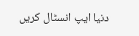دنیا ایپ انسٹال کریں